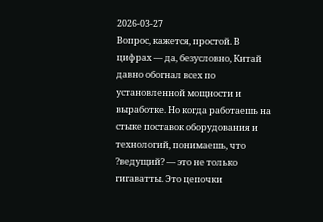2026-03-27
Вопрос, кажется, простой. В цифрах — да, безусловно, Китай давно обогнал всех по установленной мощности и выработке. Но когда работаешь на стыке поставок оборудования и технологий, понимаешь, что ?ведущий? — это не только гигаватты. Это цепочки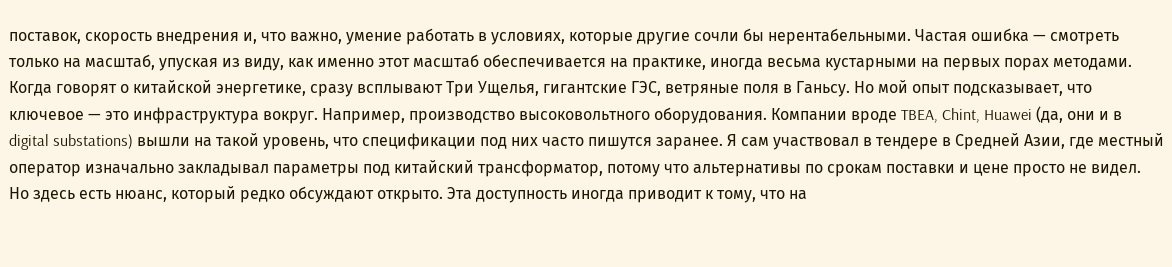поставок, скорость внедрения и, что важно, умение работать в условиях, которые другие сочли бы нерентабельными. Частая ошибка — смотреть только на масштаб, упуская из виду, как именно этот масштаб обеспечивается на практике, иногда весьма кустарными на первых порах методами.
Когда говорят о китайской энергетике, сразу всплывают Три Ущелья, гигантские ГЭС, ветряные поля в Ганьсу. Но мой опыт подсказывает, что ключевое — это инфраструктура вокруг. Например, производство высоковольтного оборудования. Компании вроде TBEA, Chint, Huawei (да, они и в digital substations) вышли на такой уровень, что спецификации под них часто пишутся заранее. Я сам участвовал в тендере в Средней Азии, где местный оператор изначально закладывал параметры под китайский трансформатор, потому что альтернативы по срокам поставки и цене просто не видел.
Но здесь есть нюанс, который редко обсуждают открыто. Эта доступность иногда приводит к тому, что на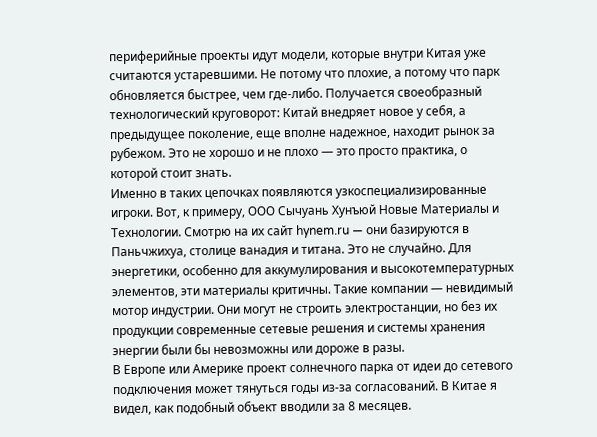периферийные проекты идут модели, которые внутри Китая уже считаются устаревшими. Не потому что плохие, а потому что парк обновляется быстрее, чем где-либо. Получается своеобразный технологический круговорот: Китай внедряет новое у себя, а предыдущее поколение, еще вполне надежное, находит рынок за рубежом. Это не хорошо и не плохо — это просто практика, о которой стоит знать.
Именно в таких цепочках появляются узкоспециализированные игроки. Вот, к примеру, ООО Сычуань Хунъюй Новые Материалы и Технологии. Смотрю на их сайт hynem.ru — они базируются в Паньчжихуа, столице ванадия и титана. Это не случайно. Для энергетики, особенно для аккумулирования и высокотемпературных элементов, эти материалы критичны. Такие компании — невидимый мотор индустрии. Они могут не строить электростанции, но без их продукции современные сетевые решения и системы хранения энергии были бы невозможны или дороже в разы.
В Европе или Америке проект солнечного парка от идеи до сетевого подключения может тянуться годы из-за согласований. В Китае я видел, как подобный объект вводили за 8 месяцев.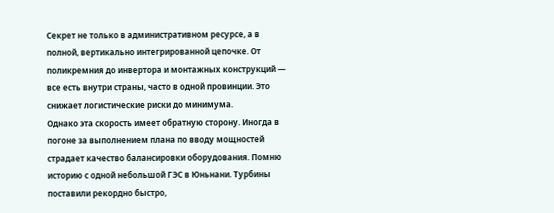Секрет не только в административном ресурсе, а в полной, вертикально интегрированной цепочке. От поликремния до инвертора и монтажных конструкций — все есть внутри страны, часто в одной провинции. Это снижает логистические риски до минимума.
Однако эта скорость имеет обратную сторону. Иногда в погоне за выполнением плана по вводу мощностей страдает качество балансировки оборудования. Помню историю с одной небольшой ГЭС в Юньнани. Турбины поставили рекордно быстро,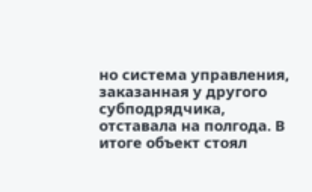но система управления, заказанная у другого субподрядчика, отставала на полгода. В итоге объект стоял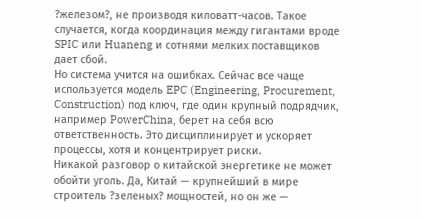?железом?, не производя киловатт-часов. Такое случается, когда координация между гигантами вроде SPIC или Huaneng и сотнями мелких поставщиков дает сбой.
Но система учится на ошибках. Сейчас все чаще используется модель EPC (Engineering, Procurement, Construction) под ключ, где один крупный подрядчик, например PowerChina, берет на себя всю ответственность. Это дисциплинирует и ускоряет процессы, хотя и концентрирует риски.
Никакой разговор о китайской энергетике не может обойти уголь. Да, Китай — крупнейший в мире строитель ?зеленых? мощностей, но он же —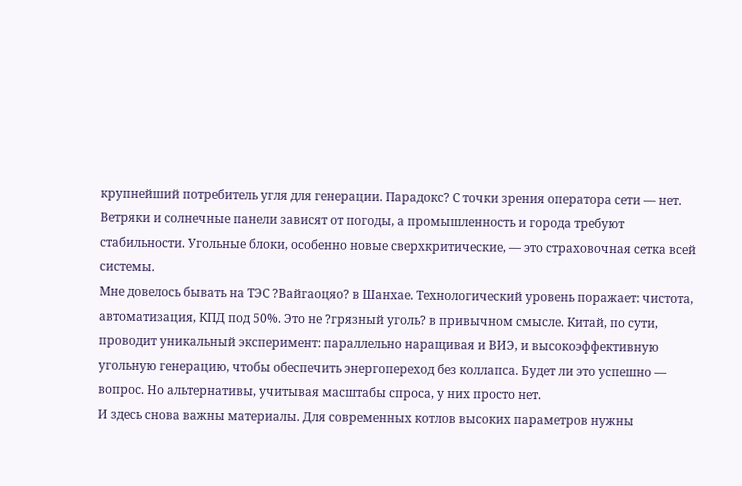крупнейший потребитель угля для генерации. Парадокс? С точки зрения оператора сети — нет. Ветряки и солнечные панели зависят от погоды, а промышленность и города требуют стабильности. Угольные блоки, особенно новые сверхкритические, — это страховочная сетка всей системы.
Мне довелось бывать на ТЭС ?Вайгаоцяо? в Шанхае. Технологический уровень поражает: чистота, автоматизация, КПД под 50%. Это не ?грязный уголь? в привычном смысле. Китай, по сути, проводит уникальный эксперимент: параллельно наращивая и ВИЭ, и высокоэффективную угольную генерацию, чтобы обеспечить энергопереход без коллапса. Будет ли это успешно — вопрос. Но альтернативы, учитывая масштабы спроса, у них просто нет.
И здесь снова важны материалы. Для современных котлов высоких параметров нужны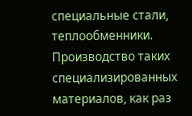специальные стали, теплообменники. Производство таких специализированных материалов, как раз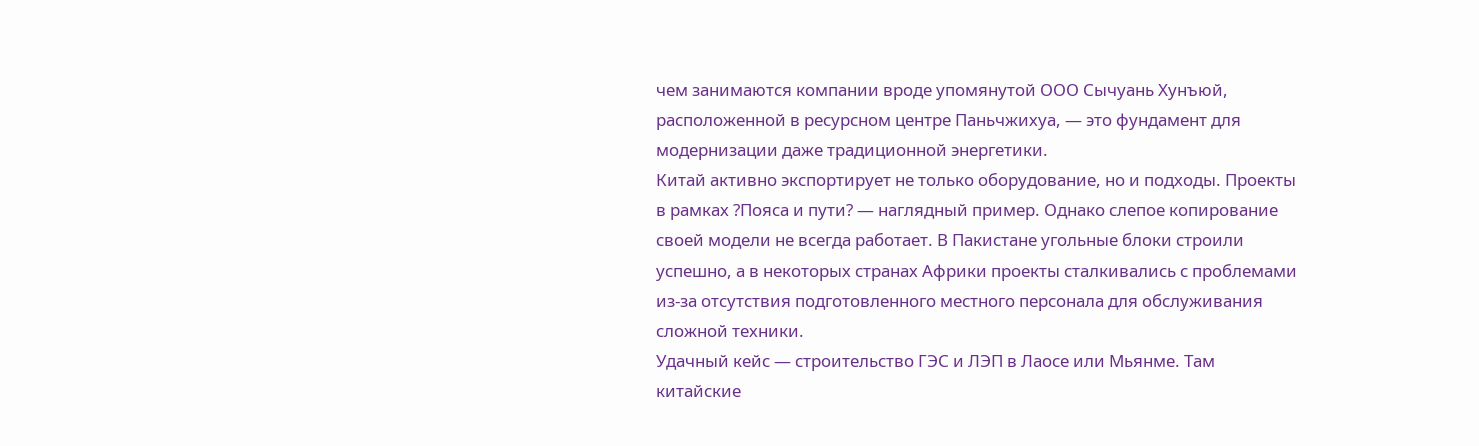чем занимаются компании вроде упомянутой ООО Сычуань Хунъюй, расположенной в ресурсном центре Паньчжихуа, — это фундамент для модернизации даже традиционной энергетики.
Китай активно экспортирует не только оборудование, но и подходы. Проекты в рамках ?Пояса и пути? — наглядный пример. Однако слепое копирование своей модели не всегда работает. В Пакистане угольные блоки строили успешно, а в некоторых странах Африки проекты сталкивались с проблемами из-за отсутствия подготовленного местного персонала для обслуживания сложной техники.
Удачный кейс — строительство ГЭС и ЛЭП в Лаосе или Мьянме. Там китайские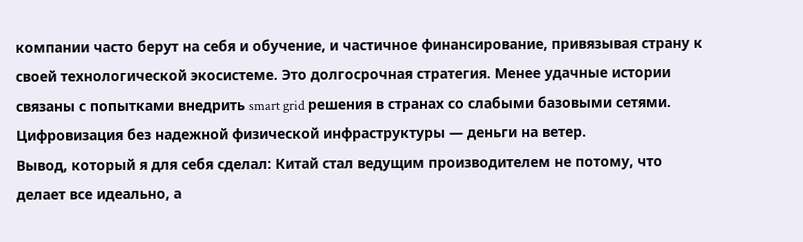компании часто берут на себя и обучение, и частичное финансирование, привязывая страну к своей технологической экосистеме. Это долгосрочная стратегия. Менее удачные истории связаны с попытками внедрить smart grid решения в странах со слабыми базовыми сетями. Цифровизация без надежной физической инфраструктуры — деньги на ветер.
Вывод, который я для себя сделал: Китай стал ведущим производителем не потому, что делает все идеально, а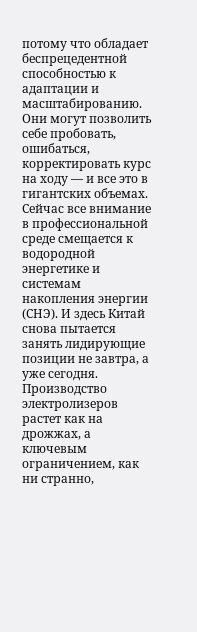потому что обладает беспрецедентной способностью к адаптации и масштабированию. Они могут позволить себе пробовать, ошибаться, корректировать курс на ходу — и все это в гигантских объемах.
Сейчас все внимание в профессиональной среде смещается к водородной энергетике и системам накопления энергии (СНЭ). И здесь Китай снова пытается занять лидирующие позиции не завтра, а уже сегодня. Производство электролизеров растет как на дрожжах, а ключевым ограничением, как ни странно,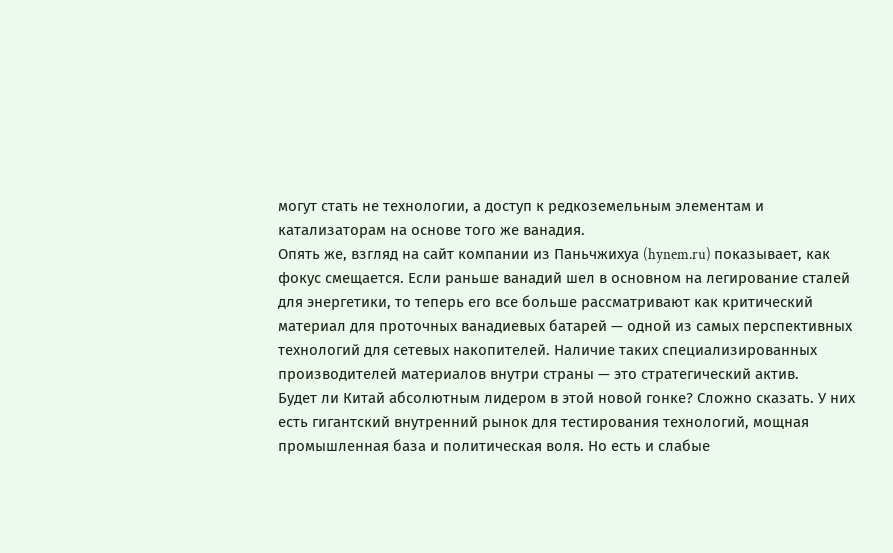могут стать не технологии, а доступ к редкоземельным элементам и катализаторам на основе того же ванадия.
Опять же, взгляд на сайт компании из Паньчжихуа (hynem.ru) показывает, как фокус смещается. Если раньше ванадий шел в основном на легирование сталей для энергетики, то теперь его все больше рассматривают как критический материал для проточных ванадиевых батарей — одной из самых перспективных технологий для сетевых накопителей. Наличие таких специализированных производителей материалов внутри страны — это стратегический актив.
Будет ли Китай абсолютным лидером в этой новой гонке? Сложно сказать. У них есть гигантский внутренний рынок для тестирования технологий, мощная промышленная база и политическая воля. Но есть и слабые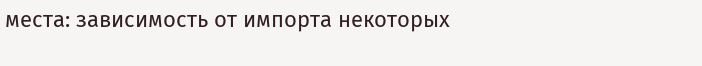места: зависимость от импорта некоторых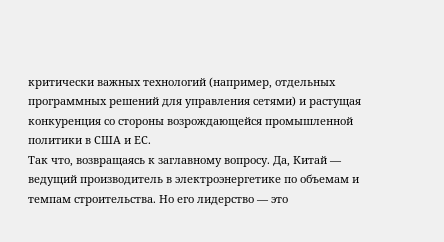критически важных технологий (например, отдельных программных решений для управления сетями) и растущая конкуренция со стороны возрождающейся промышленной политики в США и ЕС.
Так что, возвращаясь к заглавному вопросу. Да, Китай — ведущий производитель в электроэнергетике по объемам и темпам строительства. Но его лидерство — это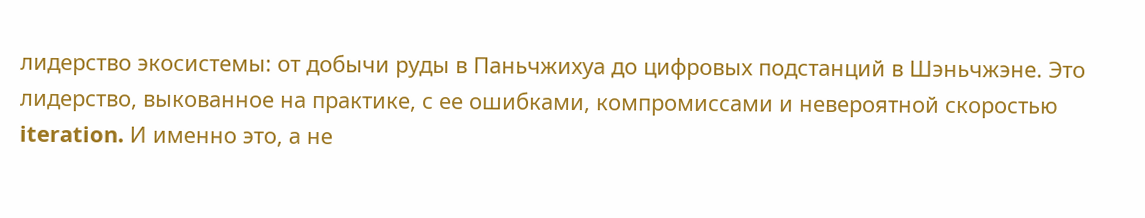лидерство экосистемы: от добычи руды в Паньчжихуа до цифровых подстанций в Шэньчжэне. Это лидерство, выкованное на практике, с ее ошибками, компромиссами и невероятной скоростью iteration. И именно это, а не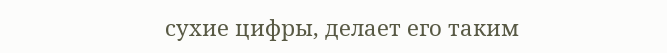сухие цифры, делает его таким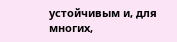устойчивым и, для многих,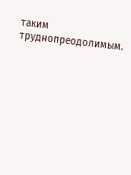таким труднопреодолимым.